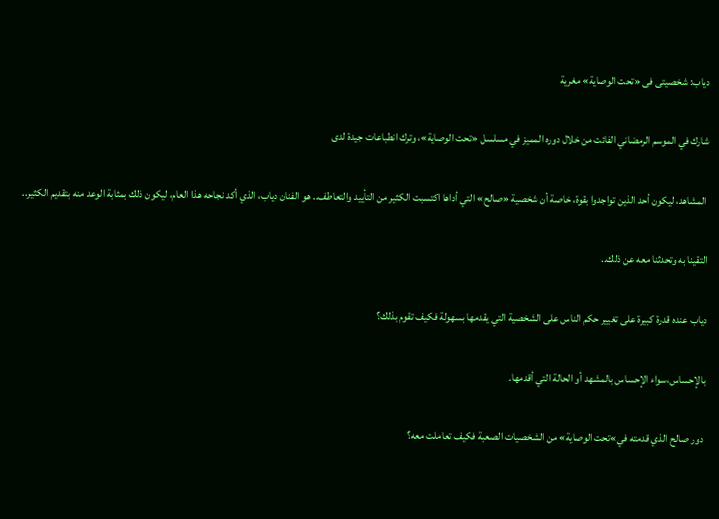دياب: شخصيتى فى «تحت الوصاية» مغرية

شارك في الموسم الرمضاني الفائت من خلال دوره المميز في مسلسل «تحت الوصاية»، وترك انطباعات جيدة لدى

 المشاهد، ليكون أحد الذين تواجدوا بقوة، خاصة أن شخصية «صالح» التي أداها اكتسبت الكثير من التأييد والتعاطف.. هو الفنان دياب، الذي أكد نجاحه هذا العام، ليكون ذلك بمثابة الوعد منه بتقديم الكثير..

التقينا به وتحدثنا معه عن ذلك..

دياب عنده قدرة كبيرة على تغيير حكم الناس على الشخصية التي يقدمها بسهولة فكيف تقوم بذلك؟

بالإحساس،سواء الإحساس بالمشهد أو الحالة التي أقدمها.

 دور صالح الذي قدمته في»تحت الوصاية» من الشخصيات الصعبة فكيف تعاملت معه؟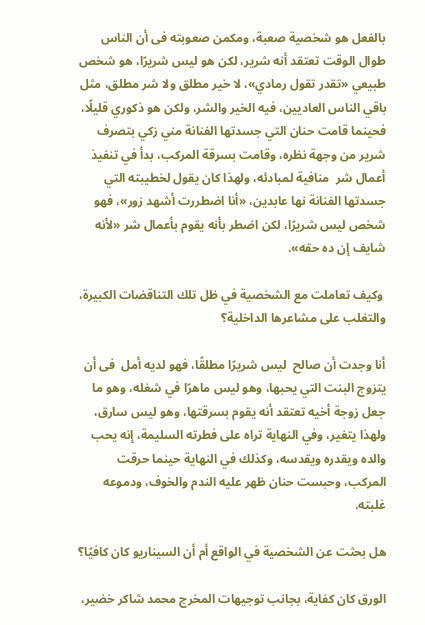بالفعل هو شخصية صعبة، ومكمن صعوبته فى أن الناس طوال الوقت تعتقد أنه شرير، لكن هو ليس شريرًا، هو شخص طبيعي «تقدر تقول رمادي»، لا خير مطلق ولا شر مطلق، مثل باقي الناس العاديين، فيه الخير والشر، ولكن هو ذكوري قليلًا، فحينما قامت حنان التي جسدتها الفنانة مني زكي بتصرف شرير من وجهة نظره، وقامت بسرقة المركب، بدأ في تنفيذ أعمال شر  منافية لمبادئه، ولهذا كان يقول لخطيبته التي جسدتها الفنانة نها عابدين، «أنا اضطررت أشهد زور»، فهو شخص ليس شريرًا، لكن اضطر بأنه يقوم بأعمال شر «لأنه شايف إن ده حقه».

 وكيف تعاملت مع الشخصية في ظل تلك التناقضات الكبيرة، والتغلب على مشاعرها الداخلية؟

أنا وجدت أن صالح  ليس شريرًا مطلقًا، فهو لديه أمل  فى أن يتزوج البنت التي يحبها، وهو ليس ماهرًا في شغله، وهو ما جعل زوجة أخيه تعتقد أنه يقوم بسرقتها، وهو ليس سارق، ولهذا يتغير، وفي النهاية تراه على فطرته السليمة، إنه يحب والده ويقدره ويقدسه، وكذلك في النهاية حينما حرقت المركب، وحبست حنان ظهر عليه الندم والخوف، ودموعه غلبته.

هل بحثت عن الشخصية في الواقع أم أن السيناريو كان كافيًا؟

الورق كان كفاية، بجانب توجيهات المخرج محمد شاكر خضير،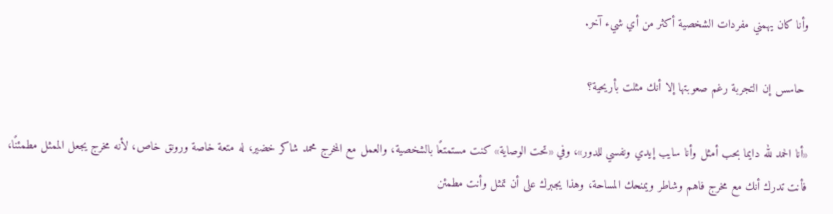وأنا كان يهمني مفردات الشخصية أكثر من أي شيء آخر.

 حاسس إن التجربة رغم صعوبتها إلا أنك مثلت بأريحية؟

«أنا الحمد لله دايما بحب أمثل وأنا سايب إيدي ونفسي للدور»، وفي «تحت الوصاية» كنت مستمتعًا بالشخصية، والعمل مع المخرج محمد شاكر خضير، له متعة خاصة ورونق خاص، لأنه مخرج يجعل الممثل مطمئنًا، فأنت تدرك أنك مع مخرج فاهم وشاطر ويمنحك المساحة، وهذا يجبرك على أن تمثل وأنت مطمئن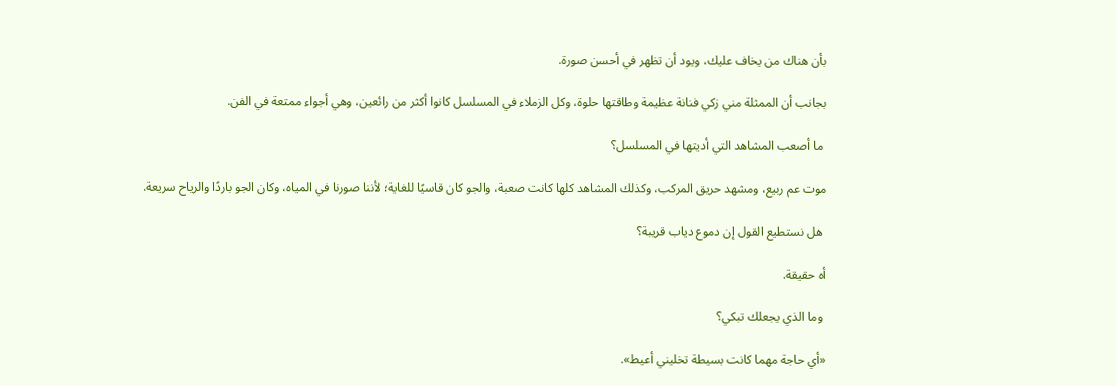بأن هناك من يخاف عليك، ويود أن تظهر في أحسن صورة.

بجانب أن الممثلة مني زكي فنانة عظيمة وطاقتها حلوة، وكل الزملاء في المسلسل كانوا أكثر من رائعين، وهي أجواء ممتعة في الفن.

 ما أصعب المشاهد التي أديتها في المسلسل؟

موت عم ربيع، ومشهد حريق المركب، وكذلك المشاهد كلها كانت صعبة، والجو كان قاسيًا للغاية؛ لأننا صورنا في المياه، وكان الجو باردًا والرياح سريعة.

 هل نستطيع القول إن دموع دياب قريبة؟

أه حقيقة.

 وما الذي يجعلك تبكي؟

«أي حاجة مهما كانت بسيطة تخليني أعيط».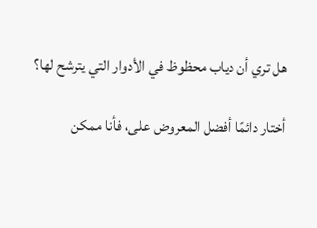هل تري أن دياب محظوظ في الأدوار التي يترشح لها؟

أختار دائمًا أفضل المعروض على، فأنا ممكن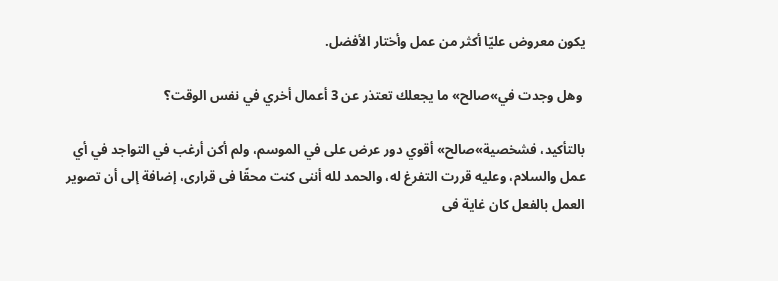يكون معروض عليّا أكثر من عمل وأختار الأفضل.

 وهل وجدت في»صالح» ما يجعلك تعتذر عن 3 أعمال أخري في نفس الوقت؟

بالتأكيد، فشخصية»صالح» أقوي دور عرض على في الموسم، ولم أكن أرغب في التواجد في أي عمل والسلام، وعليه قررت التفرغ له، والحمد لله أننى كنت محقًا فى قرارى، إضافة إلى أن تصوير العمل بالفعل كان غاية فى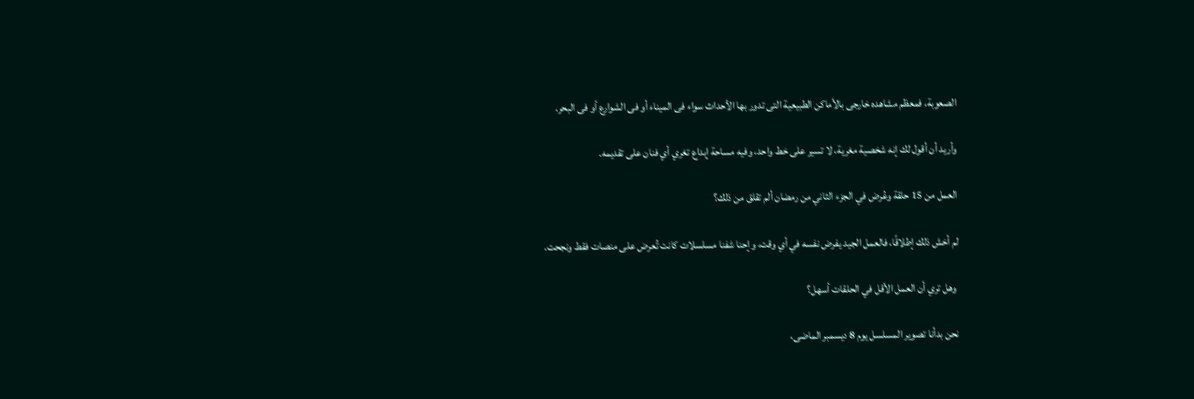الصعوبة، فمعظم مشاهده خارجى بالأماكن الطبيعية التى تدور بها الأحداث سواء فى الميناء أو فى الشوارع أو فى البحر.

وأريد أن أقول لك إنه شخصية مغرية، لا تسير على خط واحد، وفيه مساحة إبداع تغري أي فنان على تقديمه.

العمل من 15 حلقة وعُرض في الجزء الثاني من رمضان ألم تقلق من ذلك؟

لم أخش ذلك إطلاقًا، فالعمل الجيد يفرض نفسه في أي وقت، وإحنا شفنا مسلسلات كانت تُعرض على منصات فقط ونجحت.

 وهل تري أن العمل الأقل في الحلقات أسهل؟

نحن بدأنا تصوير المسلسل يوم 8 ديسمبر الماضى،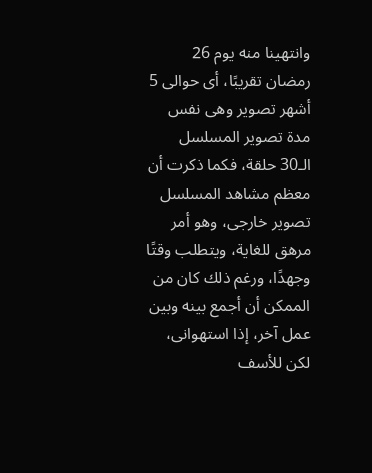وانتهينا منه يوم 26 رمضان تقريبًا، أى حوالى 5 أشهر تصوير وهى نفس مدة تصوير المسلسل الـ30 حلقة، فكما ذكرت أن معظم مشاهد المسلسل تصوير خارجى، وهو أمر مرهق للغاية، ويتطلب وقتًا وجهدًا، ورغم ذلك كان من الممكن أن أجمع بينه وبين عمل آخر، إذا استهوانى، لكن للأسف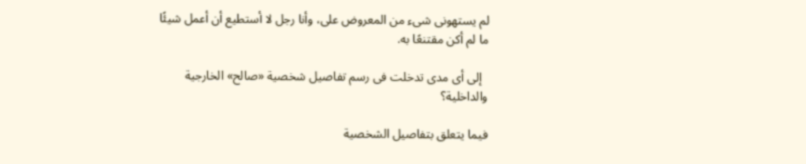لم يستهونى شىء من المعروض على، وأنا رجل لا أستطيع أن أعمل شيئًا ما لم أكن مقتنعًا به.

  إلى أى مدى تدخلت فى رسم تفاصيل شخصية «صالح» الخارجية والداخلية؟

فيما يتعلق بتفاصيل الشخصية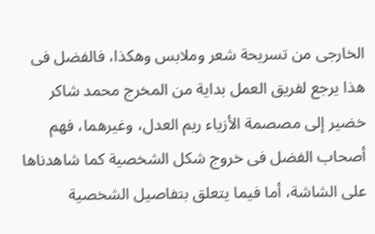الخارجى من تسريحة شعر وملابس وهكذا، فالفضل فى هذا يرجع لفريق العمل بداية من المخرج محمد شاكر خضير إلى مصصمة الأزياء ريم العدل، وغيرهما، فهم أصحاب الفضل فى خروج شكل الشخصية كما شاهدناها على الشاشة، أما فيما يتعلق بتفاصيل الشخصية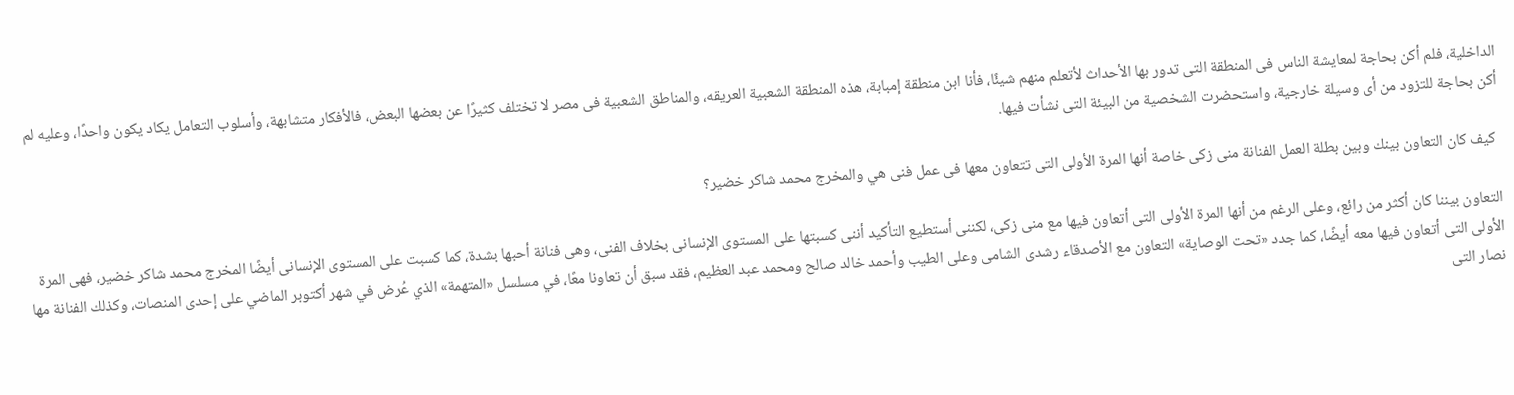الداخلية، فلم أكن بحاجة لمعايشة الناس فى المنطقة التى تدور بها الأحداث لأتعلم منهم شيئًا، فأنا ابن منطقة إمبابة، هذه المنطقة الشعبية العريقه، والمناطق الشعبية فى مصر لا تختلف كثيرًا عن بعضها البعض، فالأفكار متشابهة، وأسلوب التعامل يكاد يكون واحدًا، وعليه لم أكن بحاجة للتزود من أى وسيلة خارجية، واستحضرت الشخصية من البيئة التى نشأت فيها.

 كيف كان التعاون بينك وبين بطلة العمل الفنانة منى زكى خاصة أنها المرة الأولى التى تتعاون معها فى عمل فنى هي والمخرج محمد شاكر خضير؟

التعاون بيننا كان أكثر من رائع، وعلى الرغم من أنها المرة الأولى التى أتعاون فيها مع منى زكى، لكننى أستطيع التأكيد أننى كسبتها على المستوى الإنسانى بخلاف الفنى، وهى فنانة أحبها بشدة، كما كسبت على المستوى الإنسانى أيضًا المخرج محمد شاكر خضير، فهى المرة الأولى التى أتعاون فيها معه أيضًا، كما جدد «تحت الوصاية» التعاون مع الأصدقاء رشدى الشامى وعلى الطيب وأحمد خالد صالح ومحمد عبد العظيم، فقد سبق أن تعاونا معًا، في مسلسل «المتهمة» الذي عُرض في شهر أكتوبر الماضي على إحدى المنصات، وكذلك الفنانة مها نصار التى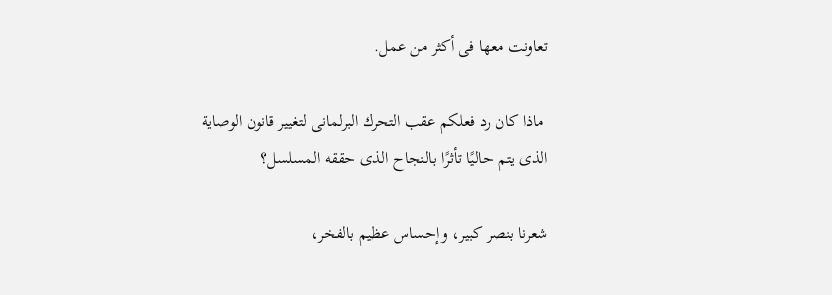تعاونت معها فى أكثر من عمل.

 ماذا كان رد فعلكم عقب التحرك البرلمانى لتغيير قانون الوصاية الذى يتم حاليًا تأثرًا بالنجاح الذى حققه المسلسل؟

شعرنا بنصر كبير، وإحساس عظيم بالفخر،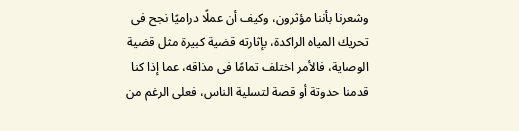وشعرنا بأننا مؤثرون، وكيف أن عملًا دراميًا نجح فى تحريك المياه الراكدة، بإثارته قضية كبيرة مثل قضية الوصاية، فالأمر اختلف تمامًا فى مذاقه، عما إذا كنا قدمنا حدوتة أو قصة لتسلية الناس، فعلى الرغم من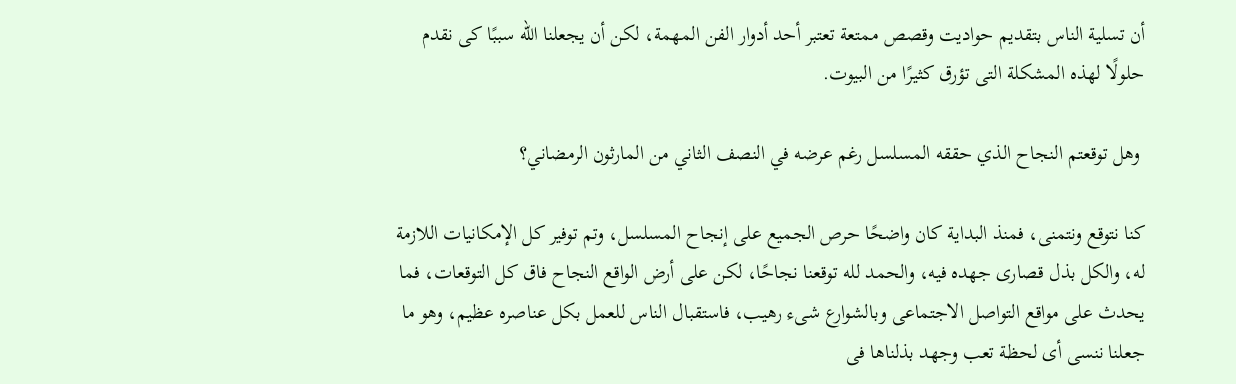أن تسلية الناس بتقديم حواديت وقصص ممتعة تعتبر أحد أدوار الفن المهمة، لكن أن يجعلنا الله سببًا كى نقدم حلولًا لهذه المشكلة التى تؤرق كثيرًا من البيوت.

 وهل توقعتم النجاح الذي حققه المسلسل رغم عرضه في النصف الثاني من المارثون الرمضاني؟

كنا نتوقع ونتمنى، فمنذ البداية كان واضحًا حرص الجميع على إنجاح المسلسل، وتم توفير كل الإمكانيات اللازمة له، والكل بذل قصارى جهده فيه، والحمد لله توقعنا نجاحًا، لكن على أرض الواقع النجاح فاق كل التوقعات، فما يحدث على مواقع التواصل الاجتماعى وبالشوارع شىء رهيب، فاستقبال الناس للعمل بكل عناصره عظيم، وهو ما جعلنا ننسى أى لحظة تعب وجهد بذلناها فى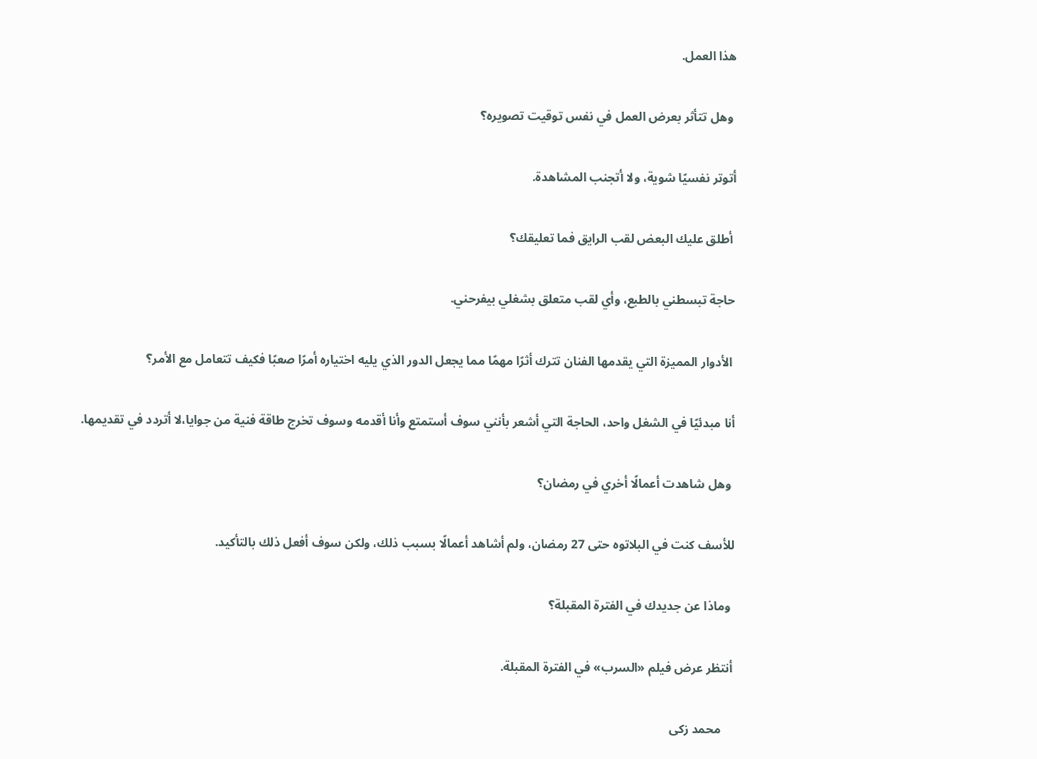هذا العمل.

 وهل تتأثر بعرض العمل في نفس توقيت تصويره؟

أتوتر نفسيًا شوية، ولا أتجنب المشاهدة.

 أطلق عليك البعض لقب الرايق فما تعليقك؟

حاجة تبسطني بالطبع، وأي لقب متعلق بشغلي بيفرحني.

 الأدوار المميزة التي يقدمها الفنان تترك أثرًا مهمًا مما يجعل الدور الذي يليه اختياره أمرًا صعبًا فكيف تتعامل مع الأمر؟

أنا مبدئيًا في الشغل واحد، الحاجة التي أشعر بأنني سوف أستمتع وأنا أقدمه وسوف تخرج طاقة فنية من جوايا،لا أتردد في تقديمها.

 وهل شاهدت أعمالًا أخري في رمضان؟

للأسف كنت في البلاتوه حتى 27 رمضان، ولم أشاهد أعمالًا بسبب ذلك، ولكن سوف أفعل ذلك بالتأكيد.

 وماذا عن جديدك في الفترة المقبلة؟

أنتظر عرض فيلم «السرب» في الفترة المقبلة.

    محمد زكى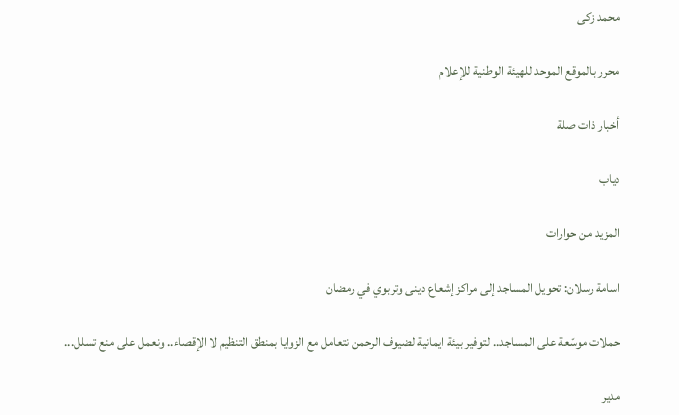محمد زكى

محرر بالموقع الموحد للهيئة الوطنية للإعلام

أخبار ذات صلة

دياب

المزيد من حوارات

اسامة رسلان: تحويل المساجد إلى مراكز إشعاع دينى وتربوي في رمضان

حملات موسّعة على المساجد.. لتوفير بيئة ايمانية لضيوف الرحمن نتعامل مع الزوايا بمنطق التنظيم لا الإقصاء.. ونعمل على منع تسلل...

مدير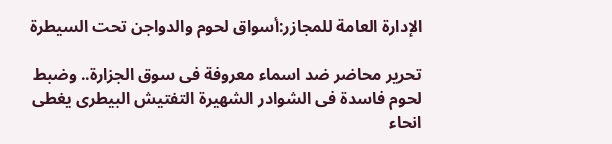الإدارة العامة للمجازر:أسواق لحوم والدواجن تحت السيطرة

تحرير محاضر ضد اسماء معروفة فى سوق الجزارة.. وضبط لحوم فاسدة فى الشوادر الشهيرة التفتيش البيطرى يغطى انحاء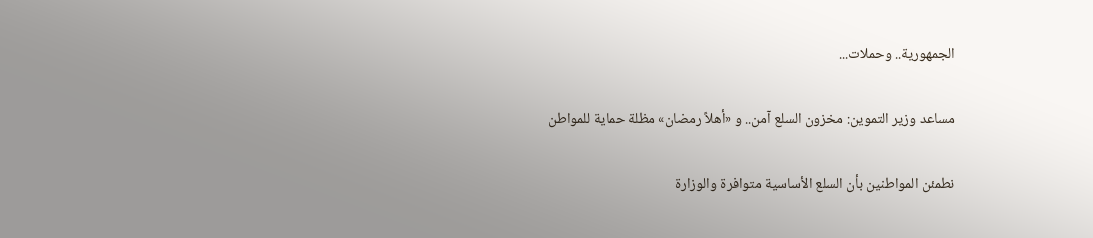الجمهورية.. وحملات...

مساعد وزير التموين: مخزون السلع آمن.. و «أهلاً رمضان» مظلة حماية للمواطن

نطمئن المواطنين بأن السلع الأساسية متوافرة والوزارة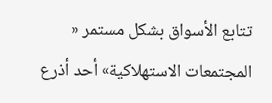تتابع الأسواق بشكل مستمر « المجتمعات الاستهلاكية» أحد أذرع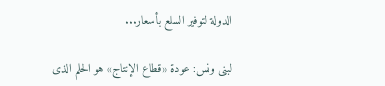الدولة لتوفير السلع بأسعار...

لبنى ونس: عودة «قطاع الإنتاج» هو الحلم الذى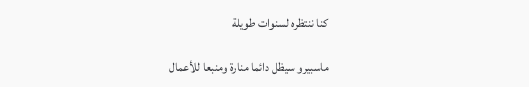كنا ننتظره لسنوات طويلة

ماسبيرو سيظل دائما منارة ومنبعا للأعمال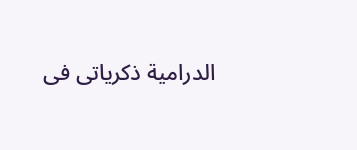الدرامية ذكرياتى فى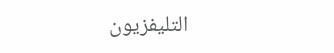التليفزيون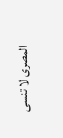المصرى لا تنسى